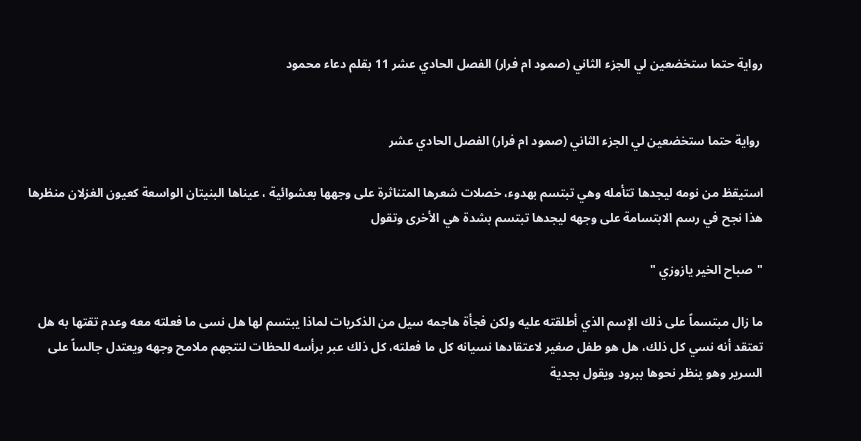رواية حتما ستخضعين لي الجزء الثاني (صمود ام فرار) الفصل الحادي عشر 11 بقلم دعاء محمود


 رواية حتما ستخضعين لي الجزء الثاني (صمود ام فرار) الفصل الحادي عشر

استيقظ من نومه ليجدها تتأمله وهي تبتسم بهدوء، خصلات شعرها المتناثرة على وجهها بعشوائية ، عيناها البنيتان الواسعة كعيون الغزلان منظرها هذا نجح في رسم الابتسامة على وجهه ليجدها تبتسم بشدة هي الأخرى وتقول

"صباح الخير يازوزي "

ما زال مبتسماً على ذلك الإسم الذي أطلقته عليه ولكن فجأة هاجمه سيل من الذكريات لماذا يبتسم لها هل نسى ما فعلته معه وعدم تقتها به هل تعتقد أنه نسي كل ذلك، هل هو طفل صغير لاعتقادها نسيانه كل ما فعلته، كل ذلك عبر برأسه للحظات لنتجهم ملامح وجهه ويعتدل جالساً على السرير وهو ينظر نحوها ببرود ويقول بجدية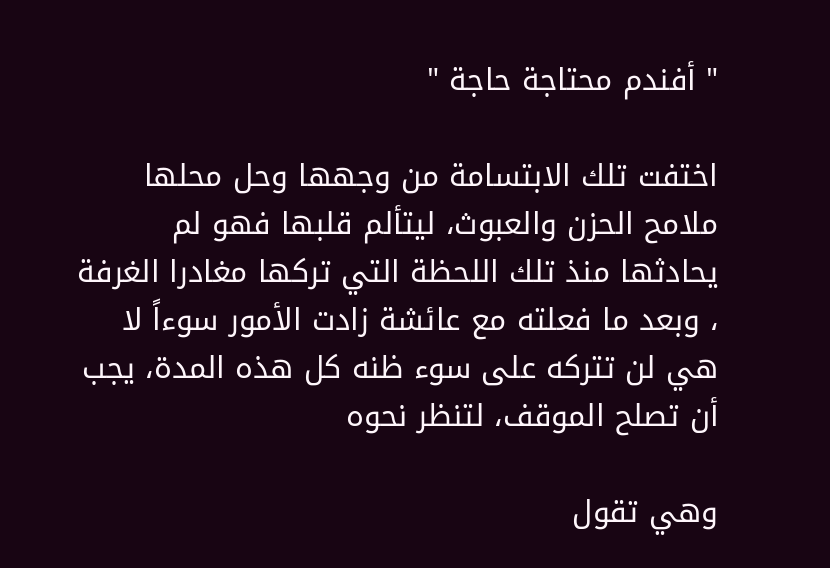" أفندم محتاجة حاجة "

اختفت تلك الابتسامة من وجهها وحل محلها ملامح الحزن والعبوث، ليتألم قلبها فهو لم يحادثها منذ تلك اللحظة التي تركها مغادرا الغرفة ، وبعد ما فعلته مع عائشة زادت الأمور سوءاً لا هي لن تتركه على سوء ظنه كل هذه المدة، يجب أن تصلح الموقف، لتنظر نحوه

وهي تقول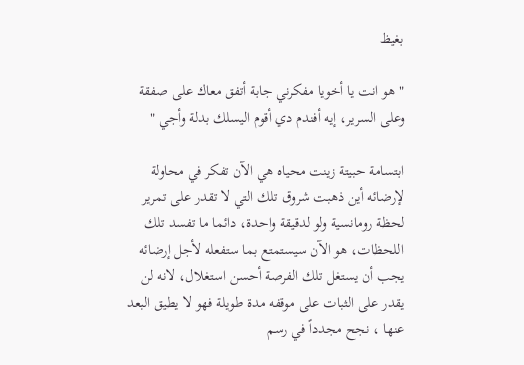بغيظ

" هو انت يا أخويا مفكرني جابة أتفق معاك على صفقة وعلى السرير، إيه أفندم دي أقوم اليسلك بدلة وأجي "

ابتسامة حبيتة زينت محياه هي الآن تفكر في محاولة لإرضائه أين ذهبت شروق تلك التي لا تقدر على تمرير لحظة رومانسية ولو لدقيقة واحدة، دائما ما تفسد تلك اللحظات، هو الآن سيستمتع بما ستفعله لأجل إرضائه يجب أن يستغل تلك الفرصة أحسن استغلال، لانه لن يقدر على الثبات على موقفه مدة طويلة فهو لا يطيق البعد عنها ، نجح مجدداً في رسم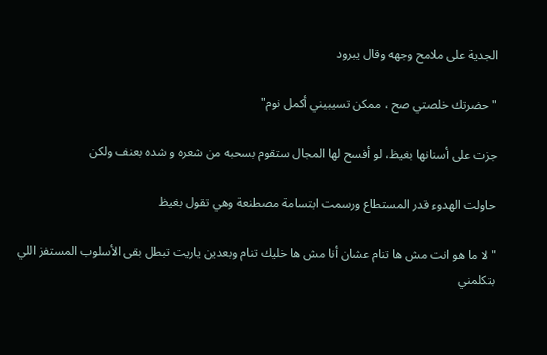الجدية على ملامح وجهه وقال يبرود

"حضرتك خلصتي صح ، ممكن تسيبيني أكمل نوم"

جزت على أسنانها بغيظ، لو أفسح لها المجال ستقوم بسحبه من شعره و شده بعنف ولكن

حاولت الهدوء قدر المستطاع ورسمت ابتسامة مصطنعة وهي تقول بغيظ

"لا ما هو انت مش ها تنام عشان أنا مش ها خليك تنام وبعدين ياريت تبطل بقى الأسلوب المستفز اللي بتكلمني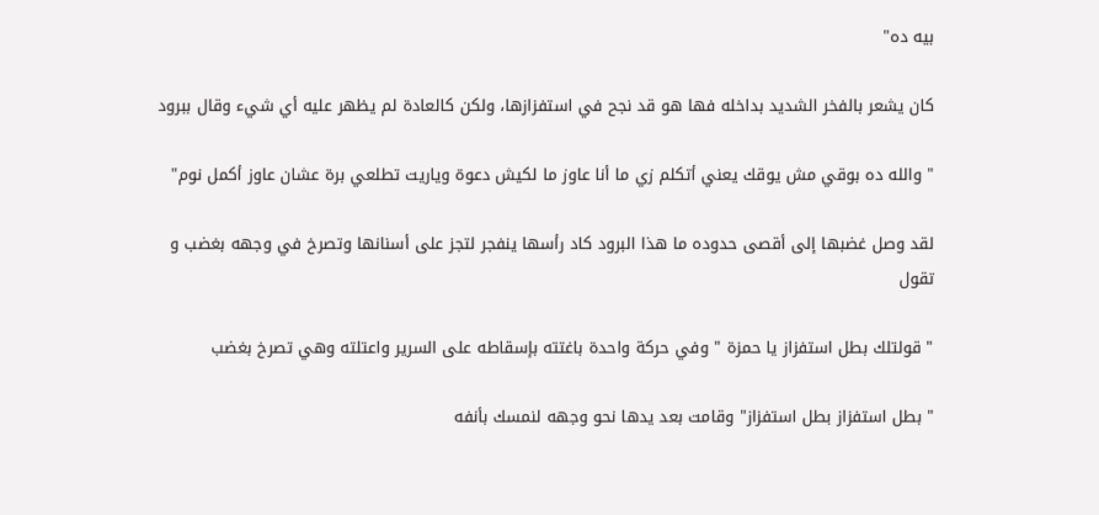بيه ده"

كان يشعر بالفخر الشديد بداخله فها هو قد نجح في استفزازها، ولكن كالعادة لم يظهر عليه أي شيء وقال ببرود

" والله ده بوقي مش يوقك يعني أتكلم زي ما أنا عاوز ما لكيش دعوة وياريت تطلعي برة عشان عاوز أكمل نوم"

لقد وصل غضبها إلى أقصى حدوده ما هذا البرود كاد رأسها ينفجر لتجز على أسنانها وتصرخ في وجهه بغضب و تقول

" قولتلك بطل استفزاز يا حمزة " وفي حركة واحدة باغتته بإسقاطه على السرير واعتلته وهي تصرخ بغضب

" بطل استفزاز بطل استفزاز" وقامت بعد يدها نحو وجهه لنمسك بأنفه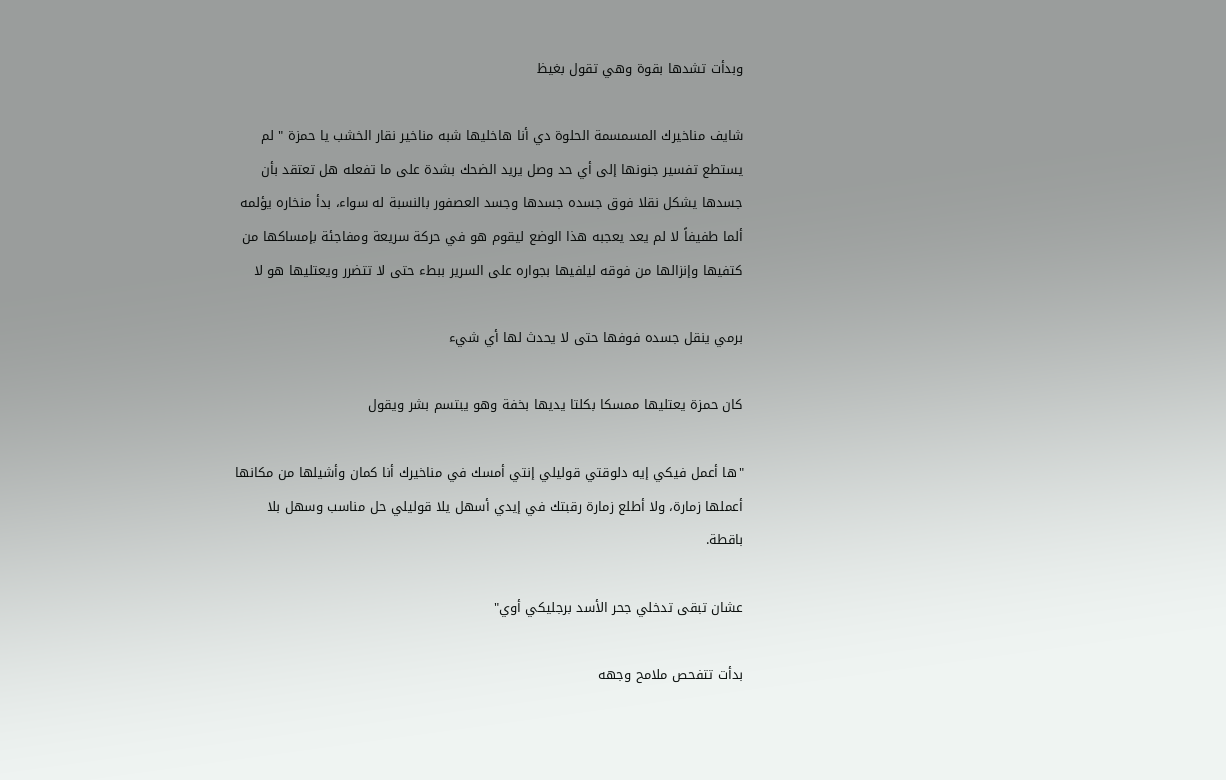وبدأت تشدها بقوة وهي تقول بغيظ

شايف مناخيرك المسمسمة الحلوة دي أنا هاخليها شبه مناخير نقار الخشب يا حمزة " لم يستطع تفسير جنونها إلى أي حد وصل يريد الضحك بشدة على ما تفعله هل تعتقد بأن جسدها يشكل نقلا فوق جسده جسدها وجسد العصفور بالنسبة له سواء، بدأ منخاره يؤلمه ألما طفيفاً لا لم يعد يعجبه هذا الوضع ليقوم هو في حركة سريعة ومفاجئة بإمساكها من كتفيها وإنزالها من فوقه ليلفيها بجواره على السرير ببطء حتى لا تتضرر ويعتليها هو لا

برمي ينقل جسده فوفها حتى لا يحدث لها أي شيء

كان حمزة يعتليها ممسكا بكلتا يديها بخفة وهو يبتسم بشر ويقول

"ها أعمل فيكي إيه دلوقتي قوليلي إنتي أمسك في مناخيرك أنا كمان وأشيلها من مكانها أعملها زمارة، ولا أطلع زمارة رقبتك في إيدي أسهل يلا قوليلي حل مناسب وسهل بلا باقطة.

عشان تبقى تدخلي جحر الأسد برجليكي أوي"

بدأت تتفحص ملامح وجهه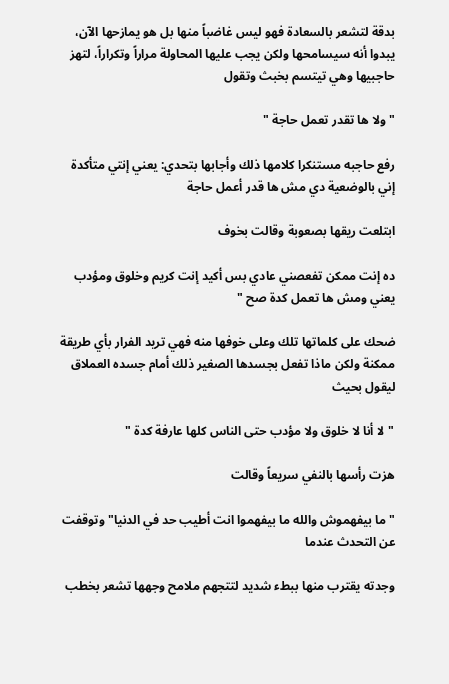بدقة لتشعر بالسعادة فهو ليس غاضباً منها بل هو يمازحها الآن، يبدوا أنه سيسامحها ولكن يجب عليها المحاولة مراراً وتكراراً، لتهز حاجبيها وهي تيتسم بخبث وتقول

" ولا ها تقدر تعمل حاجة "

رفع حاجبه مستنكرا كلامها ذلك وأجابها بتحدي: يعني إنتي متأكدة إني بالوضعية دي مش ها قدر أعمل حاجة

ابتلعت ريقها بصعوبة وقالت بخوف

ده إنت ممكن تفعصني عادي بس أكيد إنت كريم وخلوق ومؤدب يعني ومش ها تعمل كدة صح "

ضحك على كلماتها تلك وعلى خوفها منه فهي تريد الفرار بأي طريقة ممكنة ولكن ماذا تفعل بجسدها الصغير ذلك أمام جسده العملاق ليقول بحيث

"لا أنا لا خلوق ولا مؤدب حتى الناس كلها عارفة كدة "

هزت رأسها بالنفي سريعاً وقالت

" ما بيفهموش والله ما بيفهموا انت أطيب حد في الدنيا" وتوقفت عن التحدث عندما

وجدته يقترب منها ببطء شديد لتتجهم ملامح وجهها تشعر بخطب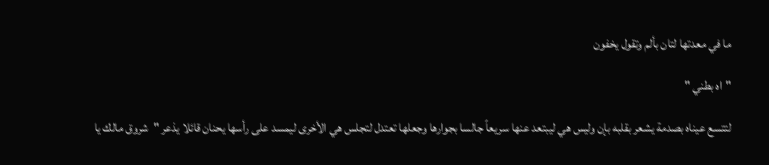ما في معدتها لتان بألم وتقول يخفون

"اه بطني "

لتتسع عيناه بصدمة يشعر بقلبه بإن وليس هي ليبتعد عنها سريعاً جالسا بجوارها وجعلها تعتدل لتجلس هي الأخرى ليمسد على رأسها يحنان قائلا يذعر "شروق مالك يا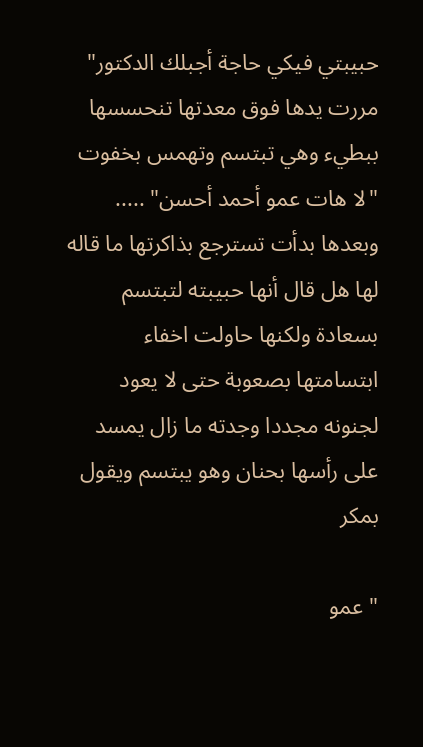حبيبتي فيكي حاجة أجبلك الدكتور" مررت يدها فوق معدتها تنحسسها ببطيء وهي تبتسم وتهمس بخفوت "لا هات عمو أحمد أحسن" ..... وبعدها بدأت تسترجع بذاكرتها ما قاله لها هل قال أنها حبيبته لتبتسم بسعادة ولكنها حاولت اخفاء ابتسامتها بصعوبة حتى لا يعود لجنونه مجددا وجدته ما زال يمسد على رأسها بحنان وهو يبتسم ويقول بمكر

" عمو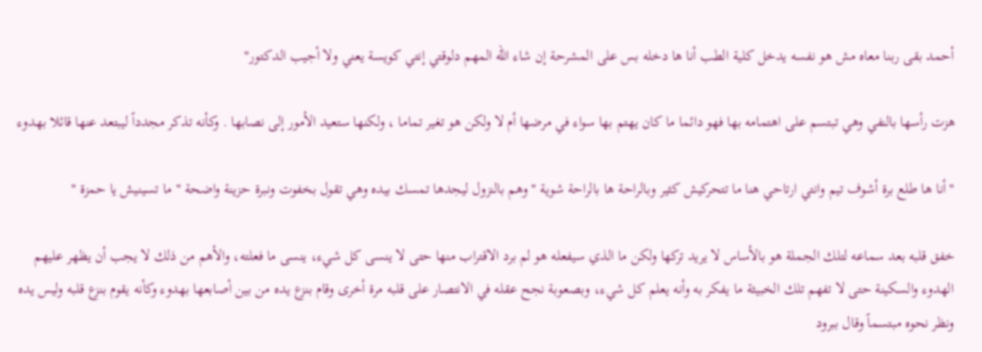أحمد بقى ربنا معاه مش هو نفسه يدخل كلية الطب أنا ها دخله بس على المشرحة إن شاء الله المهم دلوقتي إنتي كويسة يعني ولا أجيب الدكتور"

هزت رأسها بالنفي وهي تبتسم على اهتمامه بها فهو دائما ما كان يهتم بها سواء في مرضها أم لا ولكن هو تغير تماما ، ولكنها ستعيد الأمور إلى نصابها . وكأنه تذكر مجدداً ليبتعد عنها قائلا بهدوء

"أنا ها طلع برة أشوف تيم وانتي ارتاحي هنا ما تتحركيش كثير وبالراحة ها بالراحة شوية " وهم بالنزول ليجدها تمسك بيده وهي تقول بخفوت ونبرة حزينة واضحة " ما تسينيش يا حمزة "

خفق قلبه بعد سماعه لتلك الجملة هو بالأساس لا يريد تركها ولكن ما الذي سيفعله هو لم برد الاقتراب منها حتى لا ينسى كل شيء، ينسى ما فعلته، والأهم من ذلك لا يجب أن يظهر عليهم الهدوء والسكينة حتى لا تفهم تلك الخبيثة ما يفكر به وأنه يعلم كل شيء، وبصعوبة نجح عقله في الانتصار على قلبه مرة أخرى وقام بنزع يده من بين أصابعها بهدوء وكأنه يقوم بنزع قلبه وليس يده ونظر نحوه مبتسماً وقال ببرود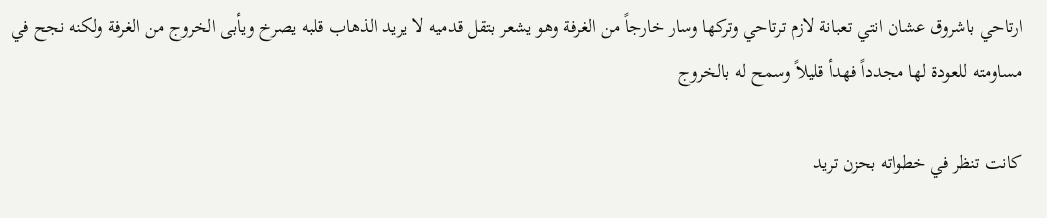ارتاحي باشروق عشان انتي تعبانة لازم ترتاحي وتركها وسار خارجاً من الغرفة وهو يشعر بتقل قدميه لا يريد الذهاب قلبه يصرخ ويأبى الخروج من الغرفة ولكنه نجح في مساومته للعودة لها مجدداً فهدأ قليلاً وسمح له بالخروج

كانت تنظر في خطواته بحزن تريد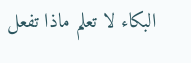البكاء لا تعلم ماذا تفعل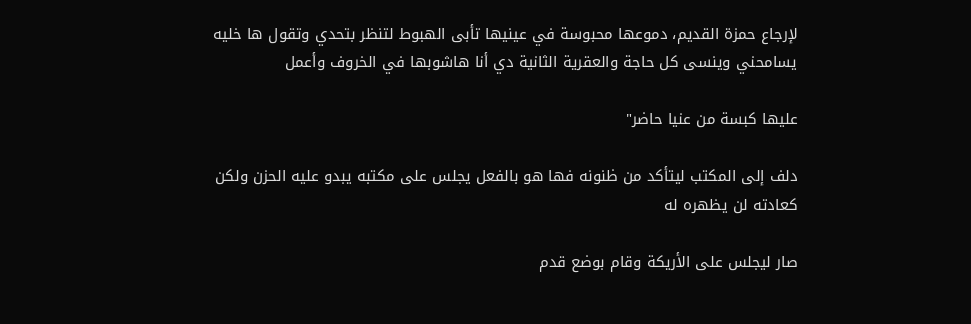لإرجاع حمزة القديم، دموعها محبوسة في عينيها تأبى الهبوط لتنظر بتحدي وتقول ها خليه يسامحني وينسى كل حاجة والعقرية الثانية دي أنا هاشوبها في الخروف وأعمل

عليها كبسة من عنيا حاضر"

دلف إلى المكتب ليتأكد من ظنونه فها هو بالفعل يجلس على مكتبه يبدو عليه الحزن ولكن كعادته لن يظهره له

صار ليجلس على الأريكة وقام بوضع قدم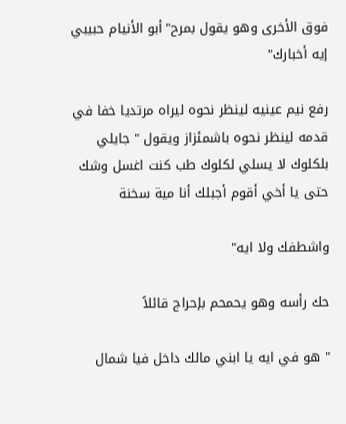فوق الأخرى وهو يقول بمرح"أبو الأنيام حبيبي إيه أخبارك"

رفع نیم عينيه لينظر نحوه ليراه مرتديا خفا في قدمه لينظر نحوه باشمئزاز ويقول " جايلي بلكلوك لا يسلي لكلوك طب كنت اغسل وشك حتى يا أخي أقوم أجبلك أنا مية سخنة

واشطفك ولا ايه"

حك رأسه وهو يحمحم بإحراج قائلاً

" هو في ايه يا ابني مالك داخل فيا شمال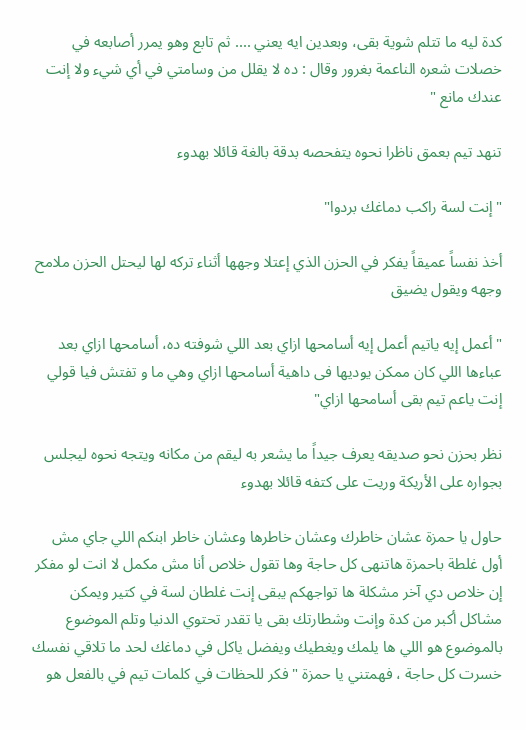كدة ليه ما تتلم شوية بقى، وبعدين ايه يعني .... ثم تابع وهو يمرر أصابعه في خصلات شعره الناعمة بغرور وقال : ده لا يقلل من وسامتي في أي شيء ولا إنت عندك مانع "

تنهد تیم بعمق ناظرا نحوه يتفحصه بدقة بالغة قائلا بهدوء

" إنت لسة راكب دماغك بردوا"

أخذ نفساً عميقاً يفكر في الحزن الذي إعتلا وجهها أثناء تركه لها ليحتل الحزن ملامح وجهه ويقول يضيق

"أعمل إيه ياتيم أعمل إيه أسامحها ازاي بعد اللي شوفته ده، أسامحها ازاي بعد عباءها اللي كان ممكن يوديها فى داهية أسامحها ازاي وهي ما و تفتش فيا قولي إنت ياعم تيم بقى أسامحها ازاي"

نظر بحزن نحو صديقه يعرف جيداً ما يشعر به ليقم من مكانه ويتجه نحوه ليجلس بجواره على الأريكة وريت على كتفه قائلا بهدوء

حاول يا حمزة عشان خاطرك وعشان خاطرها وعشان خاطر ابنكم اللي جاي مش أول غلطة باحمزة هاتنهى كل حاجة وها تقول خلاص أنا مش مكمل لا انت لو مفكر إن خلاص دي آخر مشكلة ها تواجهكم يبقى إنت غلطان لسة في كتير ويمكن مشاكل أكبر من كدة وإنت وشطارتك بقى يا تقدر تحتوي الدنيا وتلم الموضوع بالموضوع هو اللي ها يلمك ويغطيك ويفضل ياكل في دماغك لحد ما تلاقي نفسك خسرت كل حاجة ، فهمتني يا حمزة " فكر للحظات في كلمات تيم في بالفعل هو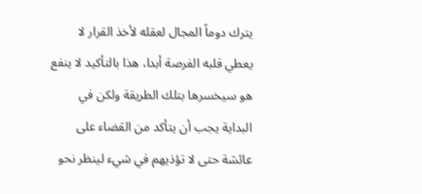يترك دوماً المجال لعقله لأخذ القرار لا يعطي قلبه الفرصة أبدا، هذا بالتأكيد لا ينفع هو سيخسرها بتلك الطريقة ولكن في البداية يجب أن يتأكد من القضاء على عائشة حتى لا تؤذيهم في شيء لينظر نحو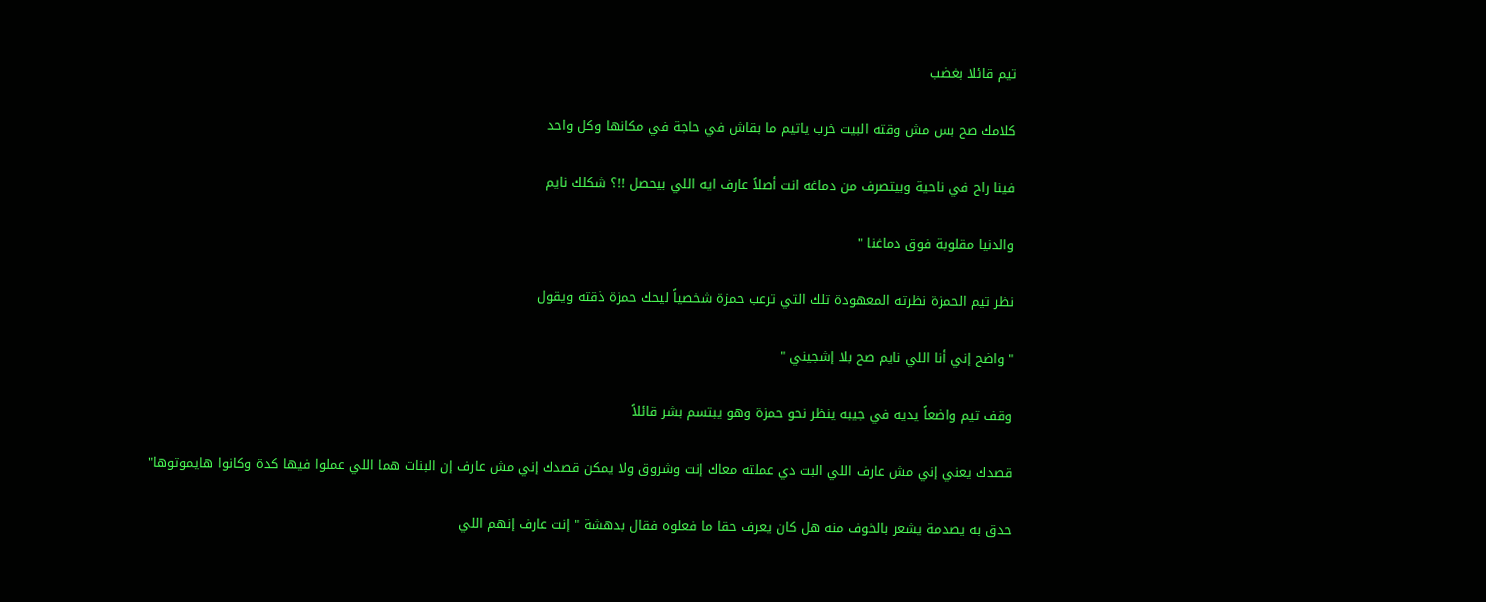تيم قائلا بغضب

كلامك صح بس مش وقته البيت خرب ياتيم ما بقاش في حاجة في مكانها وكل واحد

فينا راح في ناحية وبيتصرف من دماغه انت أصلاً عارف ايه اللي بيحصل !!؟ شكلك نايم

والدنيا مقلوبة فوق دماغنا "

نظر تيم الحمزة نظرته المعهودة تلك التي ترعب حمزة شخصياً ليحك حمزة ذقته ويقول

" واضح إني أنا اللي نايم صح بلا إشجيني "

وقف تيم واضعاً يديه في جيبه ينظر نحو حمزة وهو يبتسم بشر قائلاً

قصدك يعني إني مش عارف اللي البت دي عملته معاك إنت وشروق ولا يمكن قصدك إني مش عارف إن البنات هما اللي عملوا فيها كدة وكانوا هايموتوها"

حدق به يصدمة يشعر بالخوف منه هل كان يعرف حقا ما فعلوه فقال بدهشة " إنت عارف إنهم اللي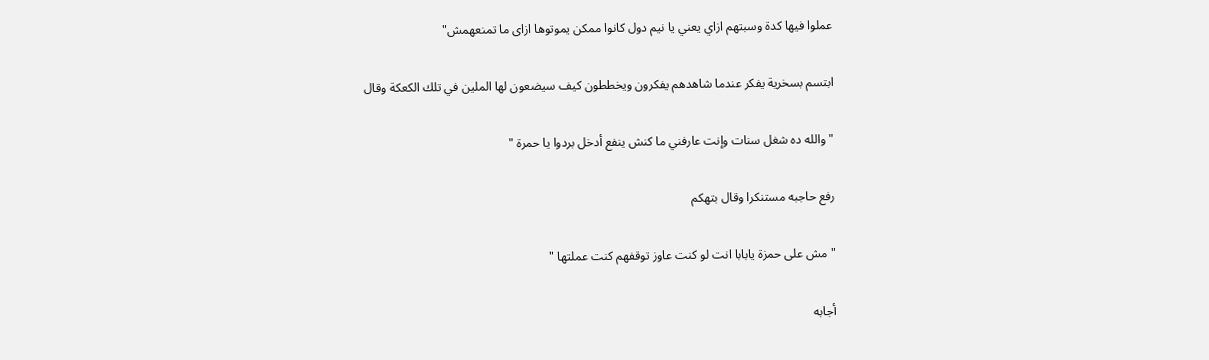عملوا فيها كدة وسبتهم ازاي يعني يا نيم دول كانوا ممكن يموتوها ازای ما تمنعهمش"

ابتسم بسخرية يفكر عندما شاهدهم يفكرون ويخططون كيف سيضعون لها الملين في تلك الكعكة وقال

" والله ده شغل سنات وإنت عارفني ما كنش ينفع أدخل بردوا يا حمرة "

رفع حاجبه مستنكرا وقال بتهكم

"مش على حمزة يابابا انت لو كنت عاوز توقفهم كنت عملتها "

أجابه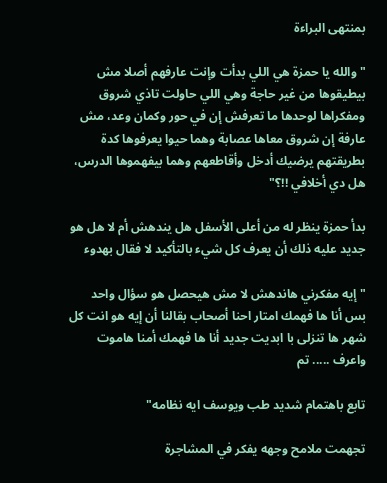بمنتهى البراءة

" والله يا حمزة هي اللي بدأت وإنت عارفهم أصلا مش بيطيقوها من غير حاجة وهي اللي حاولت تاذي شروق ومفكراها لوحدها ما تعرفش إن في حور وكمان وعد، مش عارفة إن شروق معاها عصابة وهما حيوا يعرفوها كدة بطريقتهم يرضيك أدخل وأقاطعهم وهما بيفهموها الدرس، هل دي أخلافي !!؟"

بدأ حمزة ينظر له من أعلى الأسفل هل يندهش أم لا هل هو جديد عليه ذلك أن يعرف كل شيء بالتأكيد لا فقال بهدوء

"إيه مفكرني هاندهش لا مش هيحصل هو سؤال واحد بس أنا ها فهمك امتار احنا أصحاب بقالنا أن إيه هو انت كل شهر ها تنزلی با ابدیت جديد أنا ها فهمك أمنا هاموت واعرف ..... تم

تابع باهتمام شدید طب ويوسف ايه نظامه"

تجهمت ملامح وجهه يفكر في المشاجرة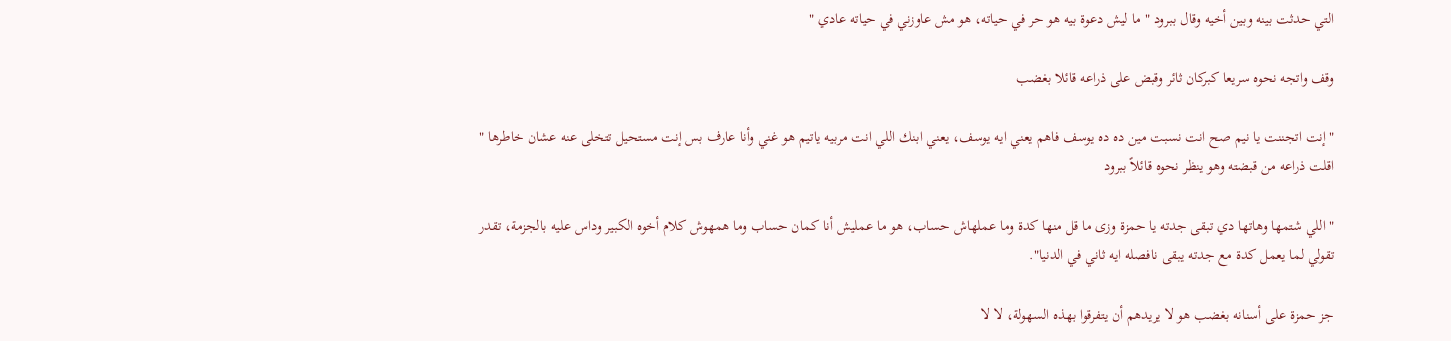التي حدثت بينه وبين أخيه وقال ببرود " ما ليش دعوة بيه هو حر في حياته، هو مش عاوزني في حياته عادي "

وقف واتجه نحوه سریعا كبركان ثائر وقبض على ذراعه قائلا بغضب

"إنت اتجننت يا نيم صح انت نسبت مین ده ده یوسف فاهم يعني ايه يوسف، يعني ابنك اللي انت مربيه ياتيم هو غني وأنا عارف بس إنت مستحيل تتخلى عنه عشان خاطرها " اقلت ذراعه من قبضته وهو ينظر نحوه قائلاً ببرود

" اللي شتمها وهاتها دي تبقى جدته يا حمزة وزى ما قل منها كدة وما عملهاش حساب، هو ما عمليش أنا كمان حساب وما همهوش كلام أخوه الكبير وداس عليه بالجزمة، تقدر تقولي لما يعمل كدة مع جدته يبقى نافصله ايه ثاني في الدنيا".

جز حمزة على أسنانه بغضب هو لا يريدهم أن يتفرقوا بهذه السهولة، لا لا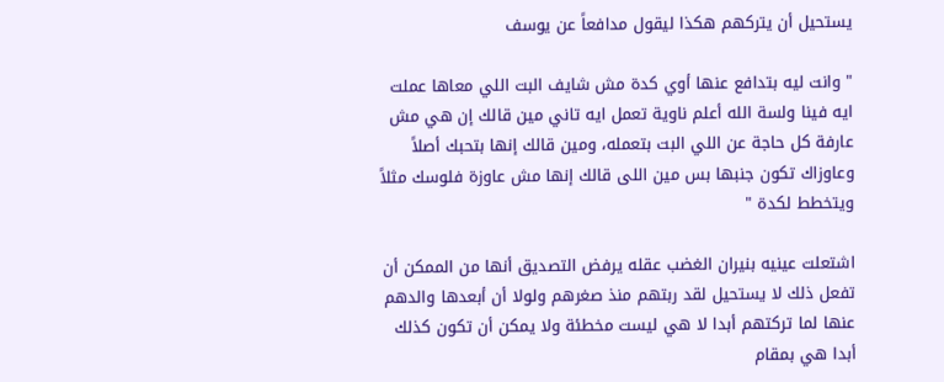يستحيل أن يتركهم هكذا ليقول مدافعاً عن يوسف

" وانت ليه بتدافع عنها أوي كدة مش شايف البت اللي معاها عملت ايه فينا ولسة الله أعلم ناوية تعمل ايه تاني مين قالك إن هي مش عارفة كل حاجة عن اللي البت بتعمله، ومين قالك إنها بتحبك أصلاً وعاوزاك تكون جنبها بس مين اللى قالك إنها مش عاوزة فلوسك مثلاً ويتخطط لكدة "

اشتعلت عينيه بنيران الغضب عقله يرفض التصديق أنها من الممكن أن تفعل ذلك لا يستحيل لقد ربتهم منذ صغرهم ولولا أن أبعدها والدهم عنها لما تركتهم أبدا لا هي ليست مخطئة ولا يمكن أن تكون كذلك أبدا هي بمقام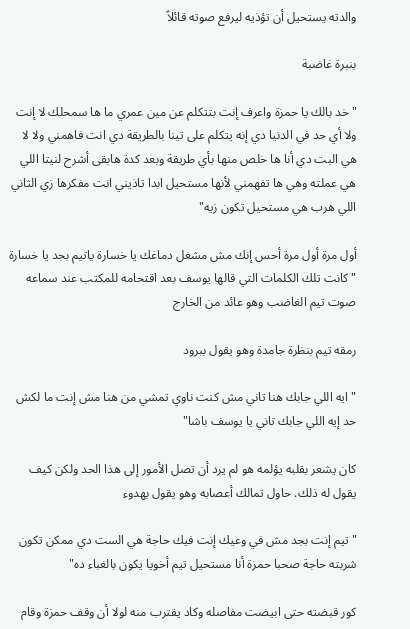والدته يستحيل أن تؤذيه ليرفع صوته قائلاً

بنبرة غاضبة

" خد بالك يا حمزة واعرف إنت بتتكلم عن مين عمري ما ها سمحلك لا إنت ولا أي حد في الدنيا دي إنه يتكلم على تينا بالطريقة دي انت فاهمني ولا لا هي البت دي أنا ها خلص منها بأي طريقة وبعد كدة هابقى أشرح لنيتا اللي هي عملته وهي ها تفهمني لأنها مستحيل ابدا تاذيني انت مفكرها زي الثاني اللي هرب هي مستحيل تكون زيه"

أول مرة أول مرة أحس إنك مش مشغل دماغك يا خسارة ياتيم بجد يا خسارة " كانت تلك الكلمات التي قالها يوسف بعد اقتحامه للمكتب عند سماعه صوت تیم الغاضب وهو عائد من الخارج

رمقه تيم بنظرة جامدة وهو يقول ببرود

" ايه اللي جابك هنا تاني مش كنت ناوي تمشي من هنا مش إنت ما لكش حد إيه اللي جابك تاني يا يوسف باشا"

كان يشعر بقلبه يؤلمه هو لم يرد أن تصل الأمور إلى هذا الحد ولكن كيف يقول له ذلك. حاول تمالك أعصابه وهو يقول بهدوء

"تيم إنت بجد مش في وعيك إنت فيك حاجة هي الست دي ممكن تكون شربته حاجة صحبا حمزة أنا مستحيل تيم أخويا يكون بالغباء ده"

كور قبضته حتى ابيضت مفاصله وكاد يقترب منه لولا أن وقف حمزة وقام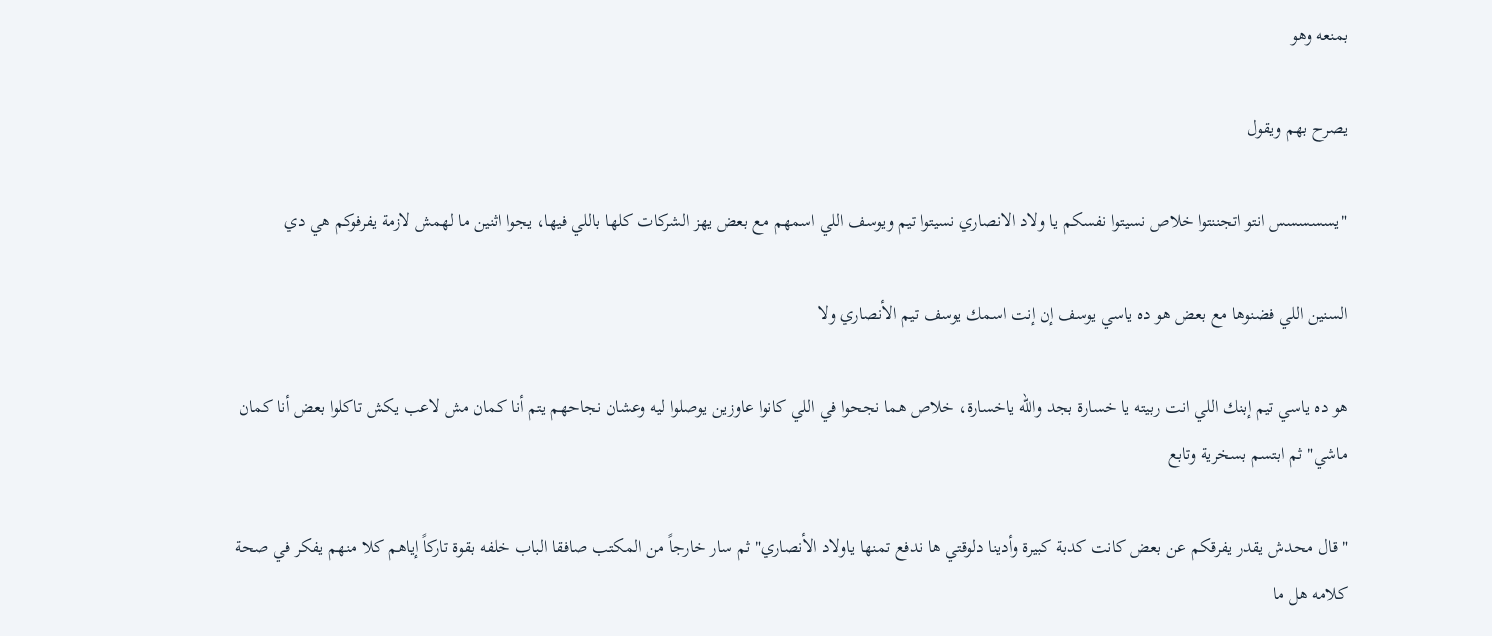بمنعه وهو

يصرح بهم ويقول

"يسسسسس انتو اتجننتوا خلاص نسيتوا نفسكم يا ولاد الانصاري نسيتوا تيم ويوسف اللي اسمهم مع بعض يهز الشركات كلها باللي فيها، يجوا اثنين ما لهمش لازمة يفرفوكم هي دي

السنين اللي فضنوها مع بعض هو ده ياسي يوسف إن إنت اسمك يوسف تيم الأنصاري ولا

هو ده ياسي تيم إبنك اللي انت ربيته يا خسارة بجد والله ياخسارة، خلاص هما نجحوا في اللي كانوا عاوزين يوصلوا ليه وعشان نجاحهم يتم أنا كمان مش لاعب يكش تاكلوا بعض أنا كمان ماشي" ثم ابتسم بسخرية وتابع

" قال محدش يقدر يفرقكم عن بعض كانت كدبة كبيرة وأدينا دلوقتي ها ندفع تمنها ياولاد الأنصاري" ثم سار خارجاً من المكتب صافقا الباب خلفه بقوة تاركاً إياهم كلا منهم يفكر في صحة كلامه هل ما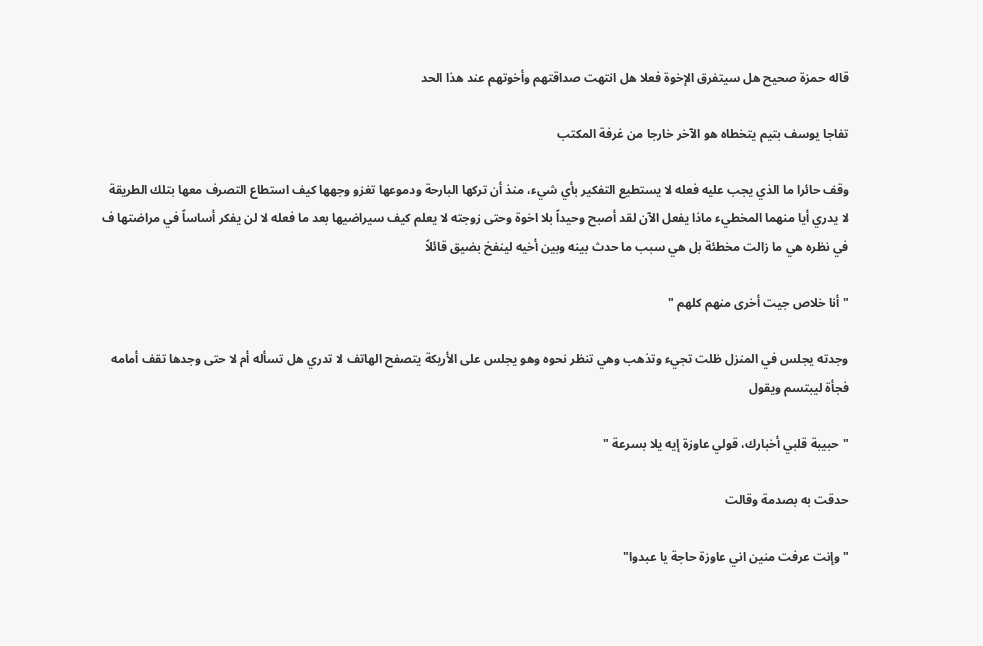قاله حمزة صحيح هل سيتفرق الإخوة فعلا هل انتهت صداقتهم وأخوتهم عند هذا الحد

تفاجا يوسف بتيم يتخطاه هو الآخر خارجا من غرفة المكتب

وقف حائرا ما الذي يجب عليه فعله لا يستطيع التفكير بأي شيء، منذ أن تركها البارحة ودموعها تغزو وجهها كيف استطاع التصرف معها بتلك الطريقة لا يدري أيا منهما المخطيء ماذا يفعل الآن لقد أصبح وحيداً بلا اخوة وحتى زوجته لا يعلم كيف سيراضيها بعد ما فعله لا لن يفكر أساساً في مراضتها ف في نظره هي ما زالت مخطئة بل هي سبب ما حدث بينه وبين أخيه لينفخ بضيق قائلاً

" أنا خلاص جيت أخرى منهم كلهم "

وجدته يجلس في المنزل ظلت تجيء وتذهب وهي تنظر نحوه وهو يجلس على الأريكة يتصفح الهاتف لا تدري هل تسأله أم لا حتى وجدها تقف أمامه فجأة ليبتسم ويقول

"حبيبة قلبي أخبارك، قولي عاوزة إيه يلا بسرعة "

حدقت به بصدمة وقالت

" وإنت عرفت منين اني عاوزة حاجة يا عبدوا"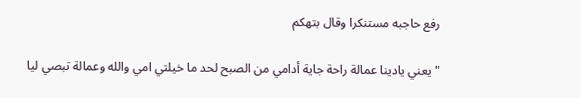رفع حاجبه مستنكرا وقال بتهكم

" يعني يادينا عمالة راحة جاية أدامي من الصبح لحد ما خيلتي امي والله وعمالة تبصي ليا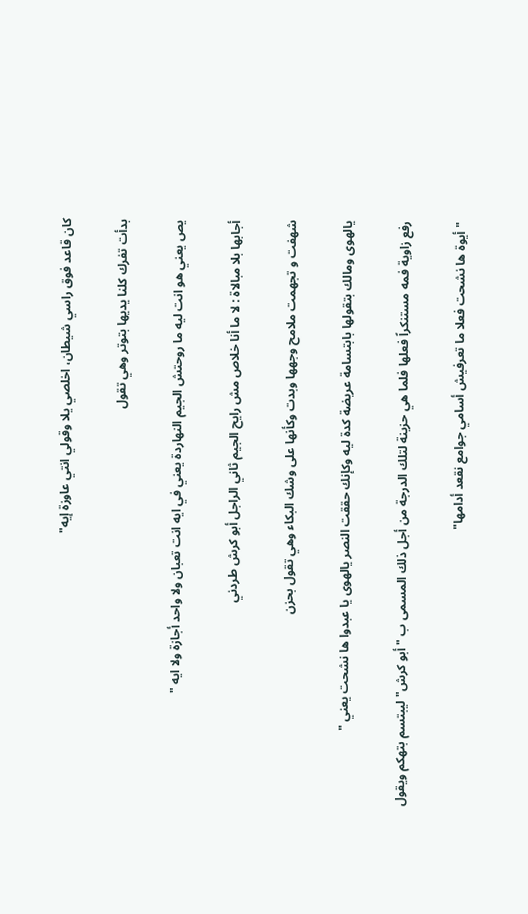كان قاعد فوق راسي شيطان، اخلصي يلا وقولي انتي عاوزة إيه"

بدأت تفرك كلنا يديها بتوتر وهي تقول

يص يعني هو انت ليه ما روحتش الجيم النهاردة يعني في ايه انت تعبان ولا واحد أجازة ولا ايه "

أجابها بلا مبالاة : لا ما أنا خلاص مش رايح الجيم ثاني الراجل أبو كرش طردني

شهفت و تجهمت ملامح وجهها وبدت وكأنها على وشك البكاء وهي تقول بحزن

يالهوى ومالك بتقولها بابتسامة عريضة كدة ليه وكإنك حققت النصر يالهوى يا عبدوا ها نشحت يعني "

رفع زاوية فمه مستنكراً فعلها فلما هي حزينة لتلك الدرجة من أجل ذلك المسمى ب "أبو كرش" ليبتسم بتهكم ويقول

"أيوة ها نشحت فعلا ما تعرفيش أسامي جوامع نقعد أدامها"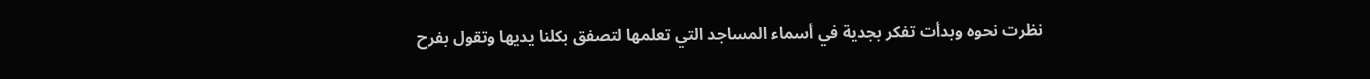نظرت نحوه وبدأت تفكر بجدية في أسماء المساجد التي تعلمها لتصفق بكلنا يديها وتقول بفرح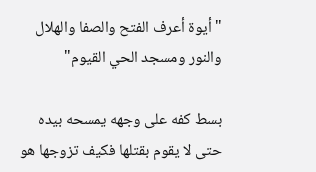"أيوة أعرف الفتح والصفا والهلال والنور ومسجد الحي القيوم"

بسط كفه على وجهه يمسحه بيده حتى لا يقوم بقتلها فكيف تزوجها هو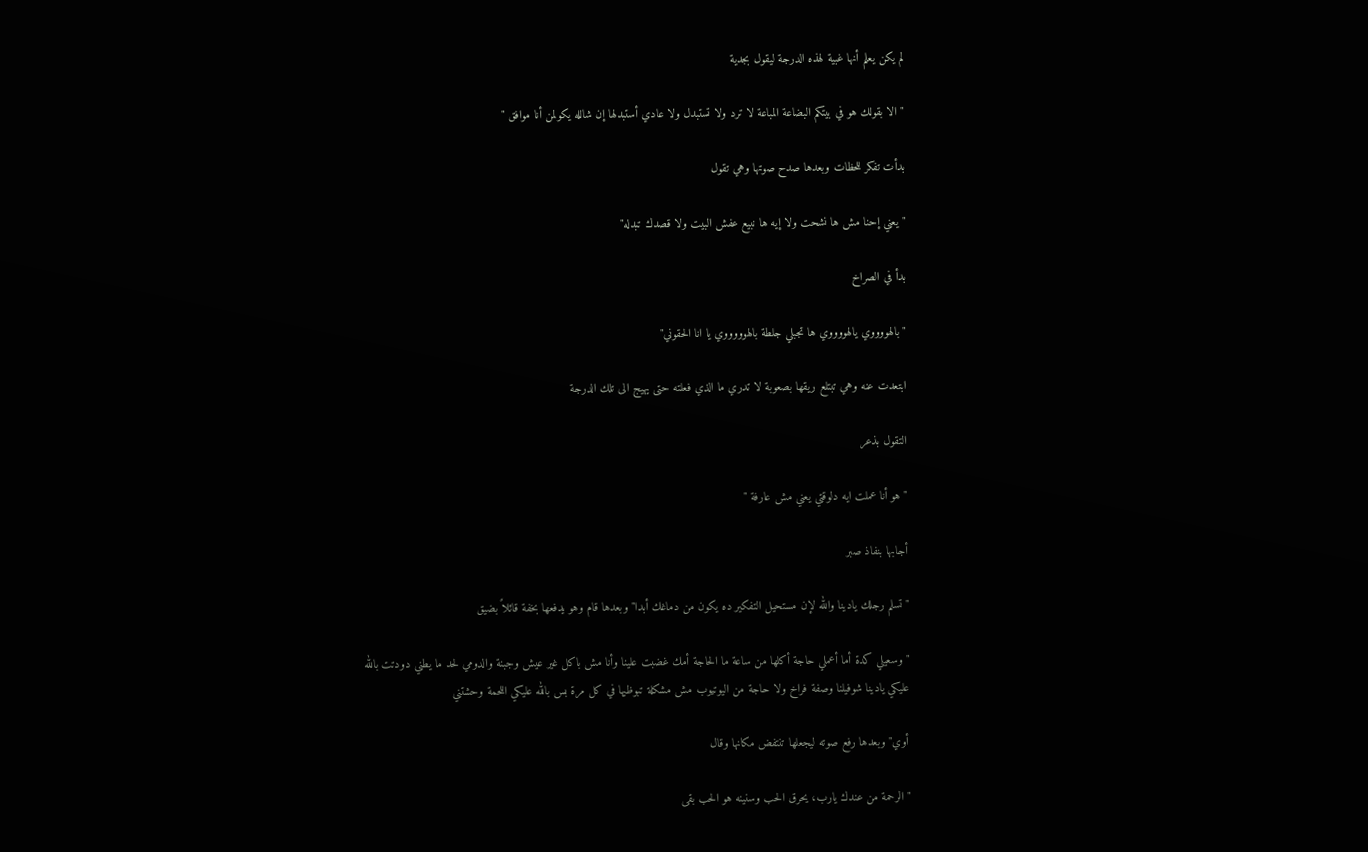لم يكن يعلم أنها غبية لهذه الدرجة ليقول بجدية

" الا بقولك هو في بيتكم البضاعة المباعة لا ترد ولا تستبدل ولا عادي أستبدلها إن شالله يكولمن أنا موافق "

بدأت تفكر للحظات وبعدها صدح صوتها وهي تقول

" يعني إحنا مش ها نشحت ولا إيه ها نبيع عفش البيت ولا قصدك تبدله"

بدأ في الصراخ

" بالهووووي يالهووووي ها تجبلي جلطة بالهوووووي يا انا الحقوني"

ابتعدت عنه وهي تبتلع ريقها بصعوبة لا تدري ما الذي فعلته حتى يهيج الى تلك الدرجة

التقول بذعر

" هو أنا عملت ايه دلوقتي يعني مش عارفة "

أجابها بنفاذ صبر

"تسلم رجلك يادينا والله لإن مستحيل التفكير ده يكون من دماغك أبدا" وبعدها قام وهو يدفعها بخفة قائلاً بضيق

" وسعيلي كدة أما أعملي حاجة أكلها من ساعة ما الحاجة أمك غضبت علينا وأنا مش باكل غير عيش وجبنة والدومي لحد ما يطني دودتت بالله عليكي يادينا شوفيلنا وصفة فراخ ولا حاجة من اليوتيوب مش مشكلة تبوظيها في كل مرة بس بالله عليكي اللحمة وحشتني

أوي" وبعدها رفع صوته ليجعلها تنتفض مكانها وقال

" الرحمة من عندك يارب، يحرق الحب وسنينه هو الحب بقى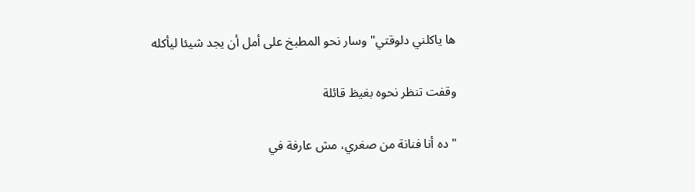ها ياكلني دلوقتي" وسار نحو المطبخ على أمل أن يجد شيئا ليأكله

وقفت تنظر نحوه بغيظ قائلة

" ده أنا فنانة من صغري، مش عارفة في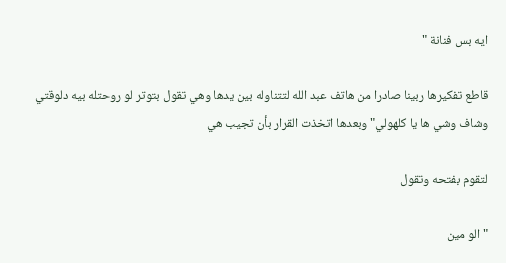ايه بس فنانة "

قاطع تفكيرها ربينا صادرا من هاتف عبد الله لتتناوله بين يدها وهي تقول بتوتر لو روحتله بيه دلوقتي وشاف وشي ها يا كلهولي" وبعدها اتخذت القرار بأن تجيب هي

لتقوم بفتحه وتقول

" الو مين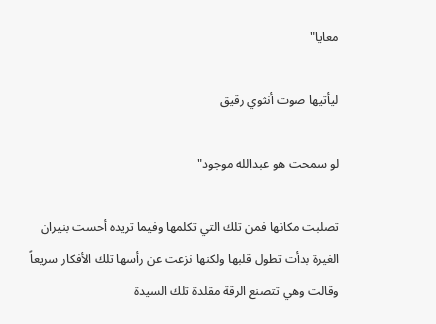معايا"

ليأتيها صوت أنثوي رقيق

لو سمحت هو عبدالله موجود"

تصلبت مكانها فمن تلك التي تكلمها وفيما تريده أحست بنيران الغيرة بدأت تطول قلبها ولكنها نزعت عن رأسها تلك الأفكار سريعاً وقالت وهي تتصنع الرقة مقلدة تلك السيدة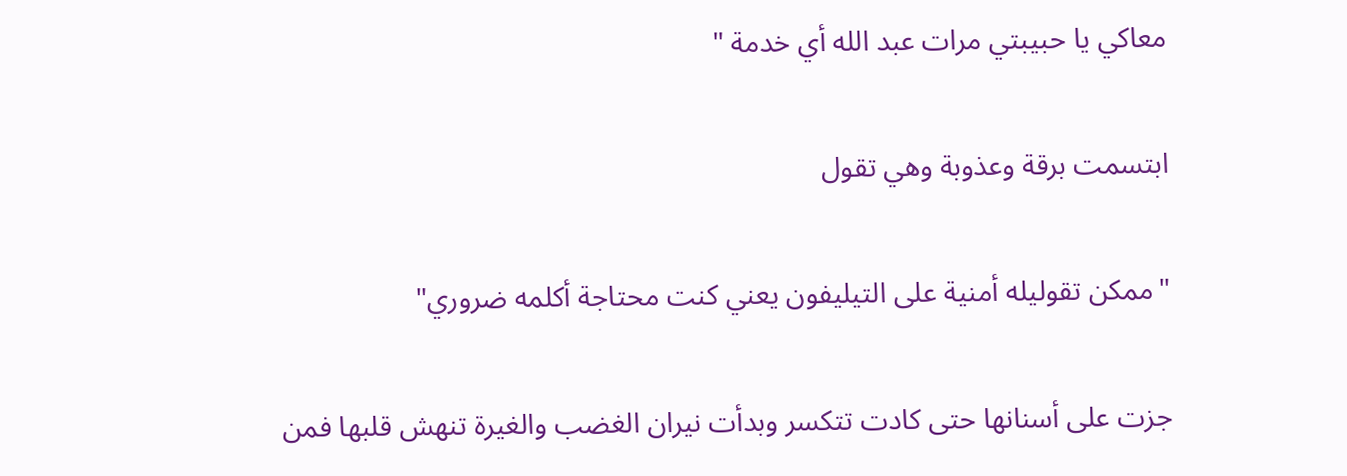معاكي يا حبيبتي مرات عبد الله أي خدمة "

ابتسمت برقة وعذوبة وهي تقول

"ممكن تقوليله أمنية على التيليفون يعني كنت محتاجة أكلمه ضروري"

جزت على أسنانها حتى كادت تتكسر وبدأت نيران الغضب والغيرة تنهش قلبها فمن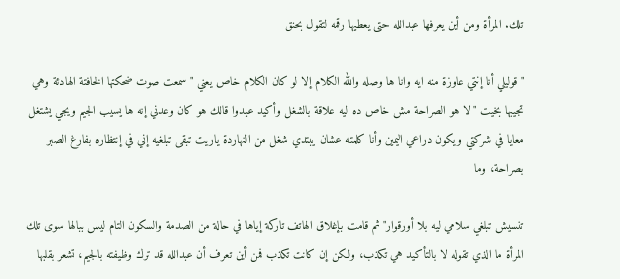تلك. المرأة ومن أين يعرفها عبدالله حتى يعطيها رقمه لتقول بحنق

"قوليلي أنا إنتي عاوزة منه ايه وانا ها وصله والله الكلام إلا لو كان الكلام خاص يعني " سمعت صوت ضحكتها الخافتة الهادئة وهي تجيبها بخيت "لا هو الصراحة مش خاص ده ليه علاقة بالشغل وأكيد عبدوا قالك هو كان وعدني إنه ها يسيب الجيم ويجي يشتغل معايا في شركتي ويكون دراعي اليمين وأنا كلمته عشان يبتدي شغل من النهاردة ياريت تبقى تبلغيه إني في إنتظاره بفارغ الصبر بصراحة، وما

تنسيش تبلغي سلامي ليه بلا أورقوار" ثم قامت بإغلاق الهاتف تاركة إياها في حالة من الصدمة والسكون التام ليس ببالها سوى تلك المرأة ما الذي تقوله لا بالتأكيد هي تكذب، ولكن إن كانت تكذب فمن أين تعرف أن عبدالله قد ترك وظيفته بالجيم، تشعر بقلبها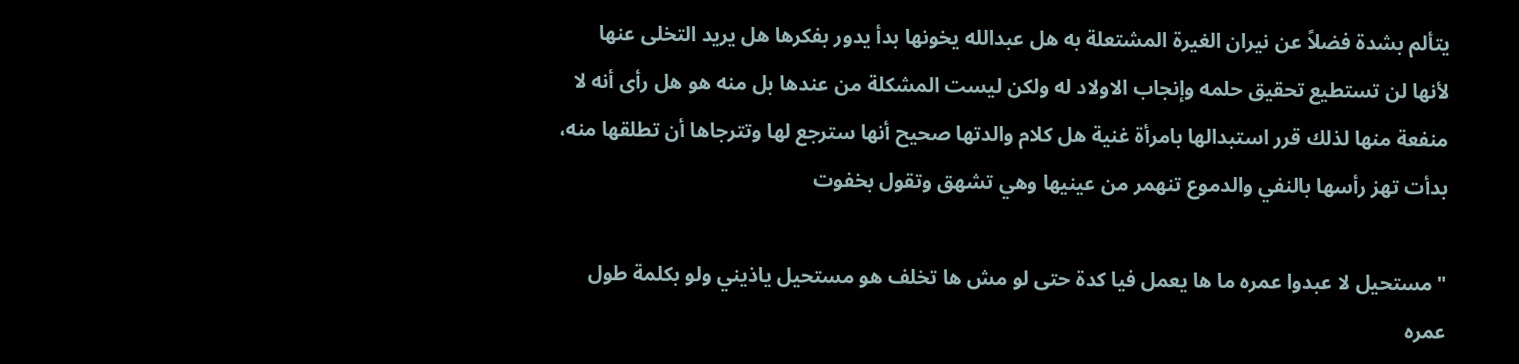يتألم بشدة فضلاً عن نيران الغيرة المشتعلة به هل عبدالله يخونها بدأ يدور بفكرها هل يريد التخلى عنها لأنها لن تستطيع تحقيق حلمه وإنجاب الاولاد له ولكن ليست المشكلة من عندها بل منه هو هل رأى أنه لا منفعة منها لذلك قرر استبدالها بامرأة غنية هل كلام والدتها صحيح أنها سترجع لها وتترجاها أن تطلقها منه، بدأت تهز رأسها بالنفي والدموع تنهمر من عينيها وهي تشهق وتقول بخفوت

"مستحيل لا عبدوا عمره ما ها يعمل فيا كدة حتى لو مش ها تخلف هو مستحيل ياذيني ولو بكلمة طول عمره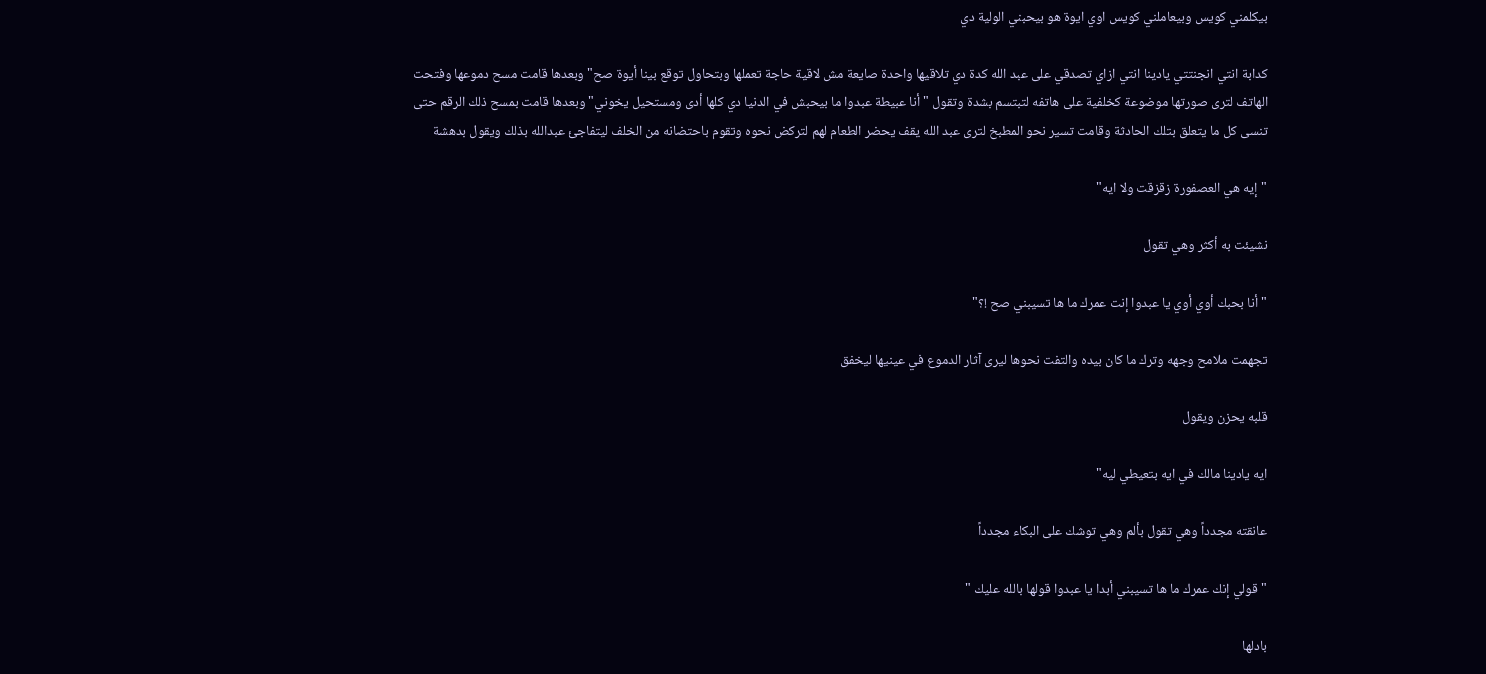بيكلمني كويس وبيعاملني كويس اوي ايوة هو بيحبني الولية دي

كدابة انتي انجنتتي يادينا انتي ازاي تصدقي على عبد الله كدة دي تلاقيها واحدة صايعة مش لاقية حاجة تعملها وبتحاول توقع بينا أيوة صح" وبعدها قامت مسح دموعها وفتحت الهاتف لترى صورتها موضوعة كخلفية على هاتفه لتبتسم بشدة وتقول " أنا عبيطة عبدوا ما بيحبش في الدنيا دي كلها أدى ومستحيل يخوني" وبعدها قامت بمسح ذلك الرقم حتى تنسى كل ما يتعلق بتلك الحادثة وقامت تسير نحو المطبخ لترى عبد الله يقف يحضر الطعام لهم لتركض نحوه وتقوم باحتضانه من الخلف ليتفاجئ عبدالله بذلك ويقول بدهشة

"إيه هي العصفورة زقزقت ولا ايه"

نشیئت به أكثر وهي تقول

" أنا بحبك أوي أوي يا عبدوا إنت عمرك ما ها تسيبني صح !؟"

تجهمت ملامح وجهه وترك ما كان بيده والتفت نحوها ليرى آثار الدموع في عينيها ليخفق

قلبه يحزن ويقول

ايه يادينا مالك في ايه بتعيطي ليه"

عانقته مجدداً وهي تقول بألم وهي توشك على البكاء مجدداً

" قولي إنك عمرك ما ها تسيبني أبدا يا عبدوا قولها بالله عليك "

بادلها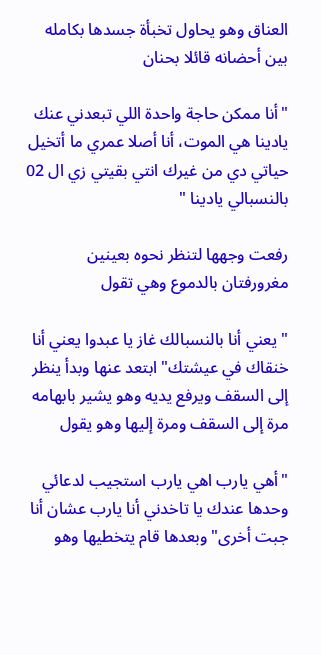العناق وهو يحاول تخبأة جسدها بكامله بين أحضانه قائلا بحنان

"أنا ممكن حاجة واحدة اللي تبعدني عنك يادينا هي الموت، أنا أصلا عمري ما أتخيل حياتي دي من غيرك انتي بقيتي زي ال 02 بالنسبالي يادينا "

رفعت وجهها لتنظر نحوه بعينين مغرورفتان بالدموع وهي تقول

" يعني أنا بالنسبالك غاز يا عبدوا يعني أنا خنقاك في عيشتك" ابتعد عنها وبدأ ينظر إلى السقف ويرفع يديه وهو يشير بابهامه مرة إلى السقف ومرة إليها وهو يقول

"أهي يارب اهي يارب استجيب لدعائي وحدها عندك يا تاخدني أنا يارب عشان أنا جبت أخرى" وبعدها قام يتخطيها وهو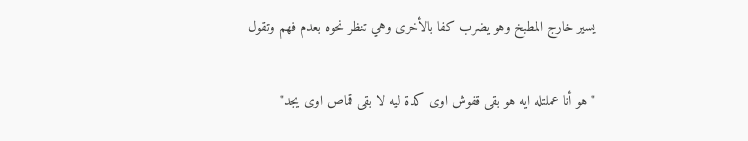يسير خارج المطبخ وهو يضرب كفا بالأخرى وهي تنظر نحوه بعدم فهم وتقول

" هو أنا عملتله ايه هو بقى قفوش اوى كدة ليه لا بقى قماص اوى يجد"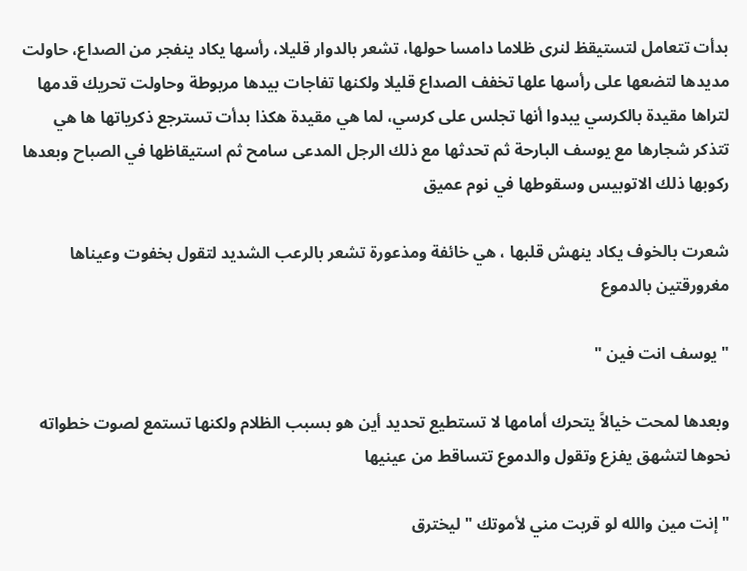بدأت تتعامل لتستيقظ لنرى ظلاما دامسا حولها، تشعر بالدوار قليلا، رأسها يكاد ينفجر من الصداع، حاولت مديدها لتضعها على رأسها علها تخفف الصداع قليلا ولكنها تفاجات بيدها مربوطة وحاولت تحريك قدمها لتراها مقيدة بالكرسي يبدوا أنها تجلس على كرسي، لما هي مقيدة هكذا بدأت تسترجع ذكرياتها ها هي تتذكر شجارها مع يوسف البارحة ثم تحدثها مع ذلك الرجل المدعى سامح ثم استيقاظها في الصباح وبعدها ركوبها ذلك الاتوبيس وسقوطها في نوم عميق

شعرت بالخوف يكاد ينهش قلبها ، هي خائفة ومذعورة تشعر بالرعب الشديد لتقول بخفوت وعيناها مغرورقتين بالدموع

" يوسف انت فين "

وبعدها لمحت خيالاً يتحرك أمامها لا تستطيع تحديد أين هو بسبب الظلام ولكنها تستمع لصوت خطواته نحوها لتشهق يفزع وتقول والدموع تتساقط من عينيها

" إنت مين والله لو قربت مني لأموتك " ليخترق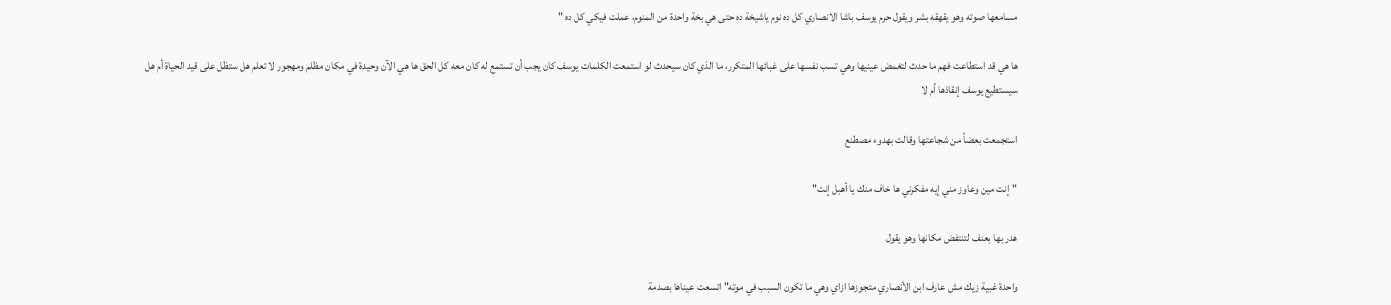مسامعها صوته وهو يقهقه بشر ويقول حرم يوسف باشا الانصاري كل ده نوم ياشيخة ده حتى هي بخة واحدة من المنوم، عملت فيكي كل ده "

ها هي قد استطاعت فهم ما حدث لتغمض عينيها وهي تسب نفسها على غبائها المتكرر، ما الذي كان سيحدث لو استمعت الكلمات يوسف كان يجب أن تستمع له كان معه كل الحق ها هي الآن وحيدة في مكان مظلم ومهجور لا تعلم هل ستظل على قيد الحياة أم هل سيستطيع يوسف إنقاذها أم لا

استجمعت بعضاً من شجاعتها وقالت بهدوء مصطنع

"إنت مين وعاوز مني إيه مفكرني ها خاف منك يا أهبل إنت"

هدر بها بعنف لتنتفض مكانها وهو يقول

واحدة غبية زيك مش عارف ابن الأنصاري متجوزها ازاي وهي ما تكون السبب في موته" اتسعت عيناها بصدمة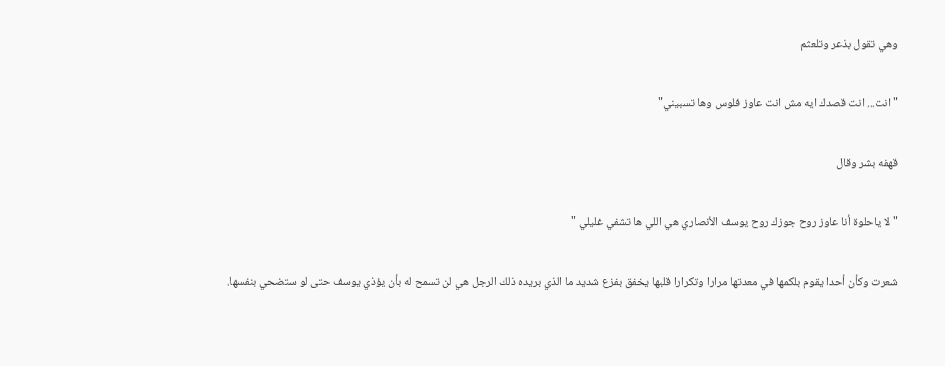وهي تقول بذعر وتلعثم

" انت... انت قصدك ايه مش انت عاوز فلوس وها تسبيني"

قهفه بشر وقال

"لا ياحلوة أنا عاوز روح جوزك روح يوسف الأنصاري هي اللي ها تشفي غليلي "

شعرت وكأن أحدا يقوم بلكمها في معدتها مرارا وتكرارا قلبها يخفق بفزع شديد ما الذي بريده ذلك الرجل هي لن تسمح له بأن يؤذي يوسف حتى لو ستضحي بنفسها.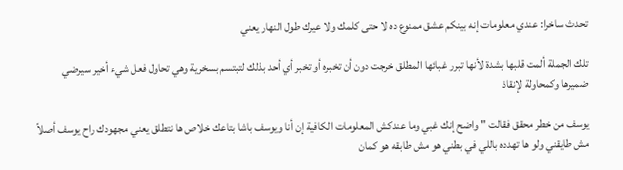تحدث ساخرا: عندي معلومات إنه بينكم عشق ممنوع ده لا حتى كلمك ولا عيرك طول النهار يعني

تلك الجملة ألمت قلبها بشدة لأنها تبرر غبائها المطلق خرجت دون أن تخبره أو تخبر أي أحد بذلك لتبتسم بسخرية وهي تحاول فعل شيء أخير سيرضي ضميرها وكمحاولة لإنقاذ

يوسف من خطر محقق فقالت " واضح إنك غبي وما عندكش المعلومات الكافية إن أنا ويوسف باشا بتاعك خلاص ها نتطلق يعني مجهودك راح يوسف أصلاً مش طايقني ولو ها تهدده باللي في بطني هو مش طابقه هو كمان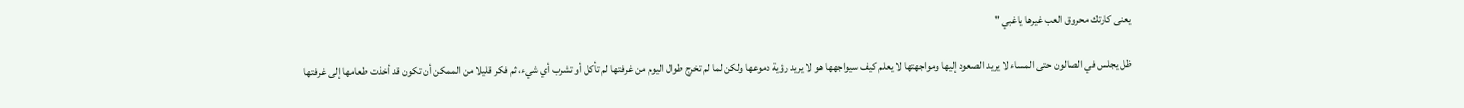يعنى كارتك محروق العب غيرها ياغبي "

ظل يجلس في الصالون حتى المساء لا يريد الصعود إليها ومواجهتها لا يعلم كيف سيواجهها هو لا يريد رؤية دموعها ولكن لما لم تخرج طوال اليوم من غرفتها لم تأكل أو تشرب أي شيء، ثم فكر قليلا من الممكن أن تكون قد أخذت طعامها إلى غرفتها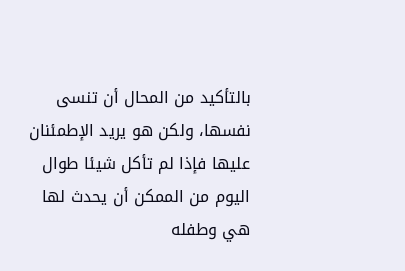بالتأكيد من المحال أن تنسى نفسها، ولكن هو يريد الإطمئنان عليها فإذا لم تأكل شيئا طوال اليوم من الممكن أن يحدث لها هي وطفله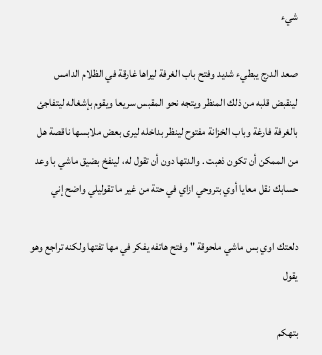شيء

صعد الدرج يبطيء شديد وفتح باب الغرفة ليراها غارقة في الظلام الدامس لينقبض قلبه من ذلك المنظر ويتجه نحو المقبس سريعا ويقوم بإشغاله ليتفاجئ بالغرفة فارغة وباب الخزانة مفتوح لينظر بداخله ليرى بعض ملابسها ناقصة هل من الممكن أن تكون ذهبت . والدتها دون أن تقول له، لينفخ بضيق ماشي با وعد حسابك نقل معايا أوي بتروحي ازاي في حتة من غير ما تقوليلي واضح إني

دلعتك اوي بس ماشي ملحوقة " وفتح هاتفه يفكر في مها تفتها ولكنه تراجع وهو يقول

بتهكم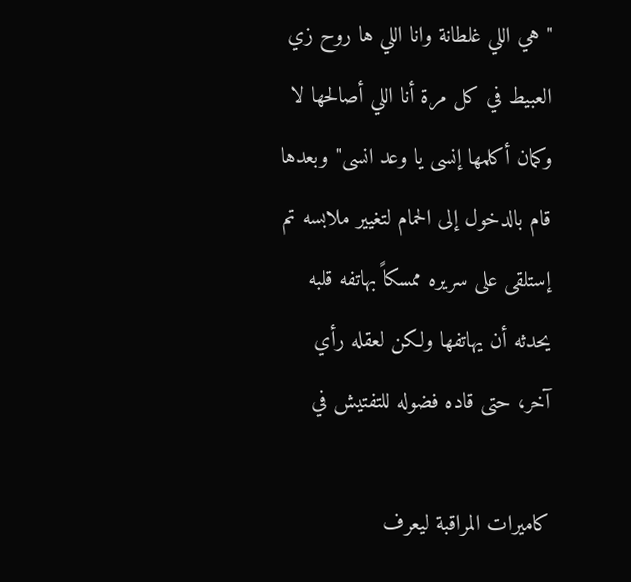" هي اللي غلطانة وانا اللي ها روح زي العبيط في كل مرة أنا اللي أصالحها لا وكمان أكلمها إنسى يا وعد انسى" وبعدها قام بالدخول إلى الحمام لتغيير ملابسه تم إستلقى على سريره ممسكاً بهاتفه قلبه يحدثه أن يهاتفها ولكن لعقله رأي آخر، حتى قاده فضوله للتفتيش في

كاميرات المراقبة ليعرف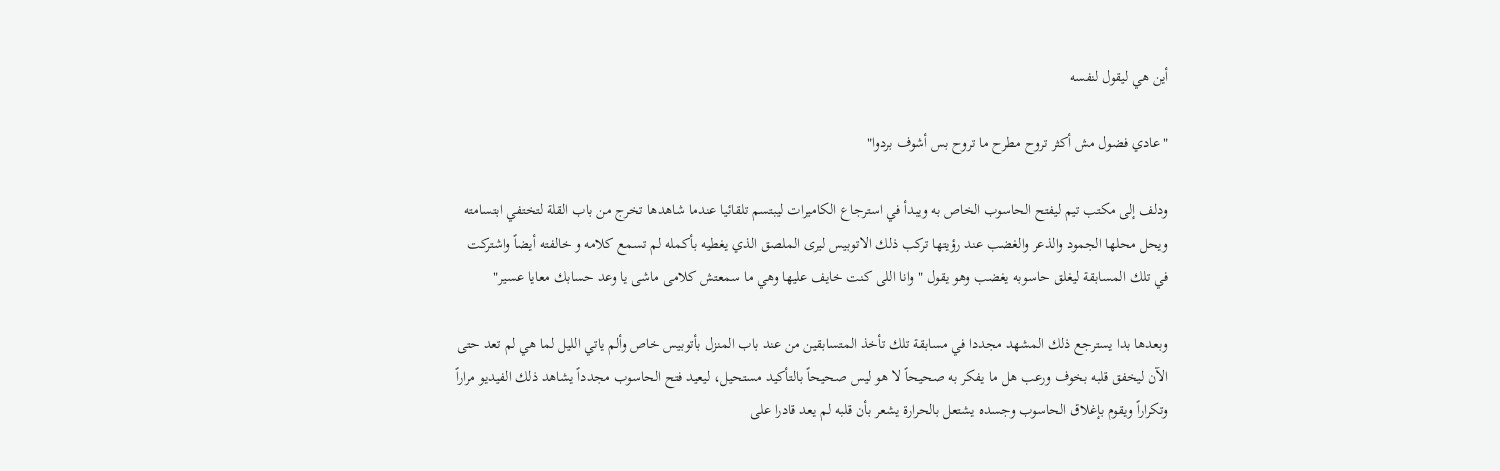أين هي ليقول لنفسه

"عادي فضول مش أكثر تروح مطرح ما تروح بس أشوف بردوا"

ودلف إلى مكتب تيم ليفتح الحاسوب الخاص به ويبدأ في استرجاع الكاميرات ليبتسم تلقائيا عندما شاهدها تخرج من باب القلة لتختفي ابتسامته ويحل محلها الجمود والذعر والغضب عند رؤيتها تركب ذلك الاتوبيس ليرى الملصق الذي يغطيه بأكمله لم تسمع كلامه و خالفته أيضاً واشتركت في تلك المسابقة ليغلق حاسوبه يغضب وهو يقول " وانا اللى كنت خايف عليها وهي ما سمعتش کلامی ماشی یا وعد حسابك معايا عسير"

وبعدها بدا يسترجع ذلك المشهد مجددا في مسابقة تلك تأخذ المتسابقين من عند باب المنزل بأتوبيس خاص وألم ياتي الليل لما هي لم تعد حتى الآن ليخفق قلبه بخوف ورعب هل ما يفكر به صحيحاً لا هو ليس صحيحاً بالتأكيد مستحيل، ليعيد فتح الحاسوب مجدداً يشاهد ذلك الفيديو مراراً وتكراراً ويقوم بإغلاق الحاسوب وجسده يشتعل بالحرارة يشعر بأن قلبه لم يعد قادرا على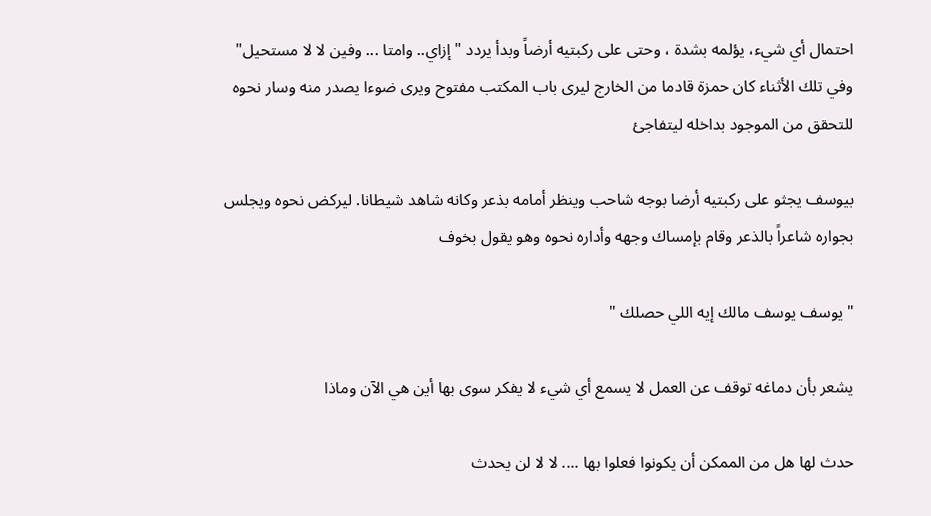احتمال أي شيء، يؤلمه بشدة ، وحتى على ركبتيه أرضاً وبدأ يردد " إزاي.. وامتا ... وفين لا لا مستحيل" وفي تلك الأثناء كان حمزة قادما من الخارج ليرى باب المكتب مفتوح ويرى ضوءا يصدر منه وسار نحوه للتحقق من الموجود بداخله ليتفاجئ

بيوسف يجثو على ركبتيه أرضا بوجه شاحب وينظر أمامه بذعر وكانه شاهد شيطانا. ليركض نحوه ويجلس بجواره شاعراً بالذعر وقام بإمساك وجهه وأداره نحوه وهو يقول بخوف

" يوسف يوسف مالك إيه اللي حصلك "

يشعر بأن دماغه توقف عن العمل لا يسمع أي شيء لا يفكر سوى بها أين هي الآن وماذا

حدث لها هل من الممكن أن يكونوا فعلوا بها .... لا لا لن يحدث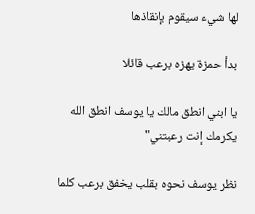لها شيء سيقوم بإنقاذها

بدأ حمزة يهزه برعب قائلا

يا ابني انطق مالك يا يوسف انطق الله يكرمك إنت رعبتني"

نظر يوسف نحوه بقلب يخفق برعب كلما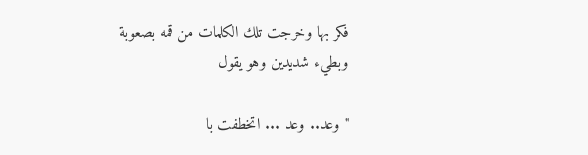فكر بها وخرجت تلك الكلمات من قمه بصعوبة وبطيء شديدين وهو يقول

" وعد.. وعد ... اتخطفت با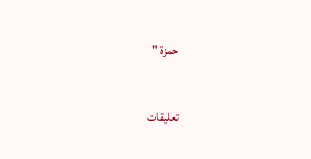حمزة "


تعليقات